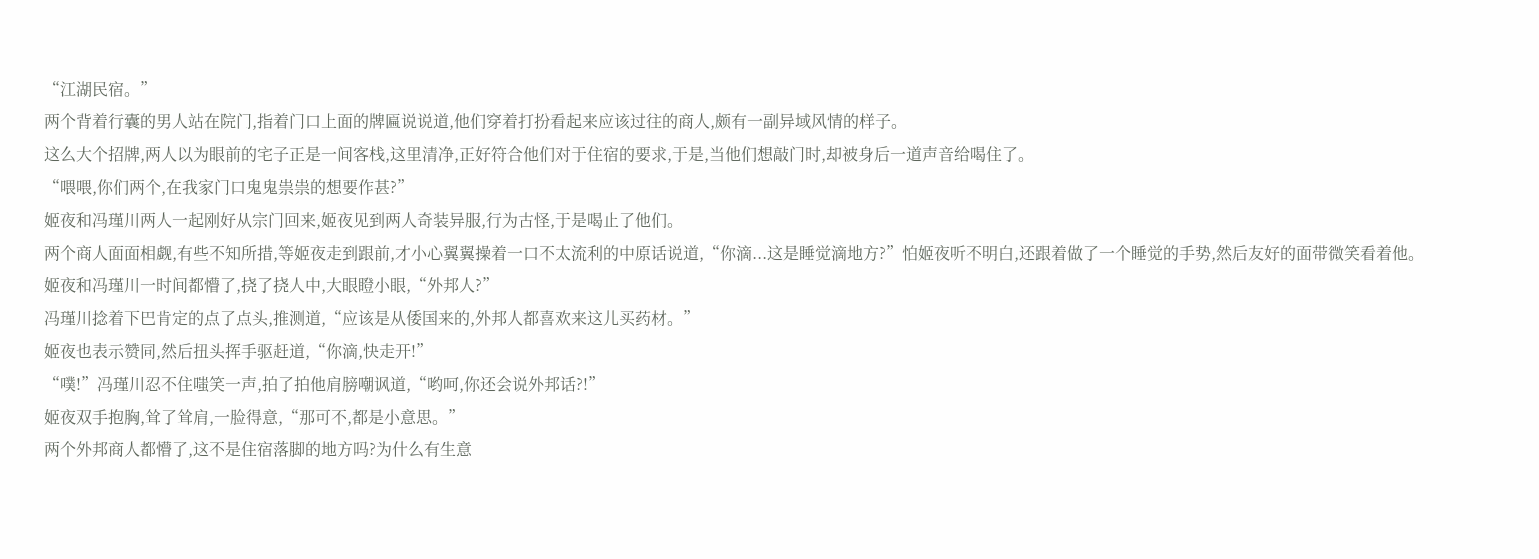“江湖民宿。”
两个背着行囊的男人站在院门,指着门口上面的牌匾说说道,他们穿着打扮看起来应该过往的商人,颇有一副异域风情的样子。
这么大个招牌,两人以为眼前的宅子正是一间客栈,这里清净,正好符合他们对于住宿的要求,于是,当他们想敲门时,却被身后一道声音给喝住了。
“喂喂,你们两个,在我家门口鬼鬼祟祟的想要作甚?”
姬夜和冯瑾川两人一起刚好从宗门回来,姬夜见到两人奇装异服,行为古怪,于是喝止了他们。
两个商人面面相觑,有些不知所措,等姬夜走到跟前,才小心翼翼操着一口不太流利的中原话说道,“你滴...这是睡觉滴地方?”怕姬夜听不明白,还跟着做了一个睡觉的手势,然后友好的面带微笑看着他。
姬夜和冯瑾川一时间都懵了,挠了挠人中,大眼瞪小眼,“外邦人?”
冯瑾川捻着下巴肯定的点了点头,推测道,“应该是从倭国来的,外邦人都喜欢来这儿买药材。”
姬夜也表示赞同,然后扭头挥手驱赶道,“你滴,快走开!”
“噗!”冯瑾川忍不住嗤笑一声,拍了拍他肩膀嘲讽道,“哟呵,你还会说外邦话?!”
姬夜双手抱胸,耸了耸肩,一脸得意,“那可不,都是小意思。”
两个外邦商人都懵了,这不是住宿落脚的地方吗?为什么有生意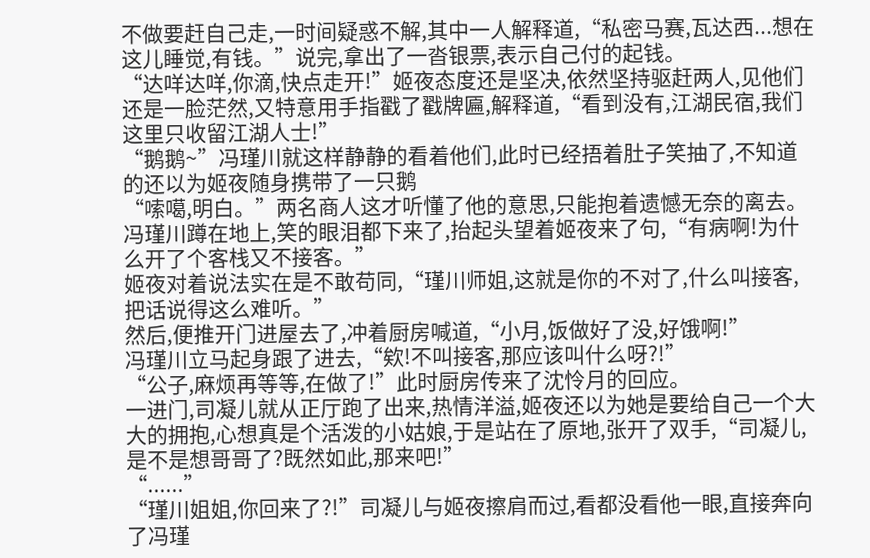不做要赶自己走,一时间疑惑不解,其中一人解释道,“私密马赛,瓦达西...想在这儿睡觉,有钱。”说完,拿出了一沓银票,表示自己付的起钱。
“达咩达咩,你滴,快点走开!”姬夜态度还是坚决,依然坚持驱赶两人,见他们还是一脸茫然,又特意用手指戳了戳牌匾,解释道,“看到没有,江湖民宿,我们这里只收留江湖人士!”
“鹅鹅~”冯瑾川就这样静静的看着他们,此时已经捂着肚子笑抽了,不知道的还以为姬夜随身携带了一只鹅
“嗦噶,明白。”两名商人这才听懂了他的意思,只能抱着遗憾无奈的离去。
冯瑾川蹲在地上,笑的眼泪都下来了,抬起头望着姬夜来了句,“有病啊!为什么开了个客栈又不接客。”
姬夜对着说法实在是不敢苟同,“瑾川师姐,这就是你的不对了,什么叫接客,把话说得这么难听。”
然后,便推开门进屋去了,冲着厨房喊道,“小月,饭做好了没,好饿啊!”
冯瑾川立马起身跟了进去,“欸!不叫接客,那应该叫什么呀?!”
“公子,麻烦再等等,在做了!”此时厨房传来了沈怜月的回应。
一进门,司凝儿就从正厅跑了出来,热情洋溢,姬夜还以为她是要给自己一个大大的拥抱,心想真是个活泼的小姑娘,于是站在了原地,张开了双手,“司凝儿,是不是想哥哥了?既然如此,那来吧!”
“......”
“瑾川姐姐,你回来了?!”司凝儿与姬夜擦肩而过,看都没看他一眼,直接奔向了冯瑾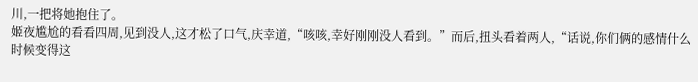川,一把将她抱住了。
姬夜尴尬的看看四周,见到没人,这才松了口气,庆幸道,“咳咳,幸好刚刚没人看到。”而后,扭头看着两人,“话说,你们俩的感情什么时候变得这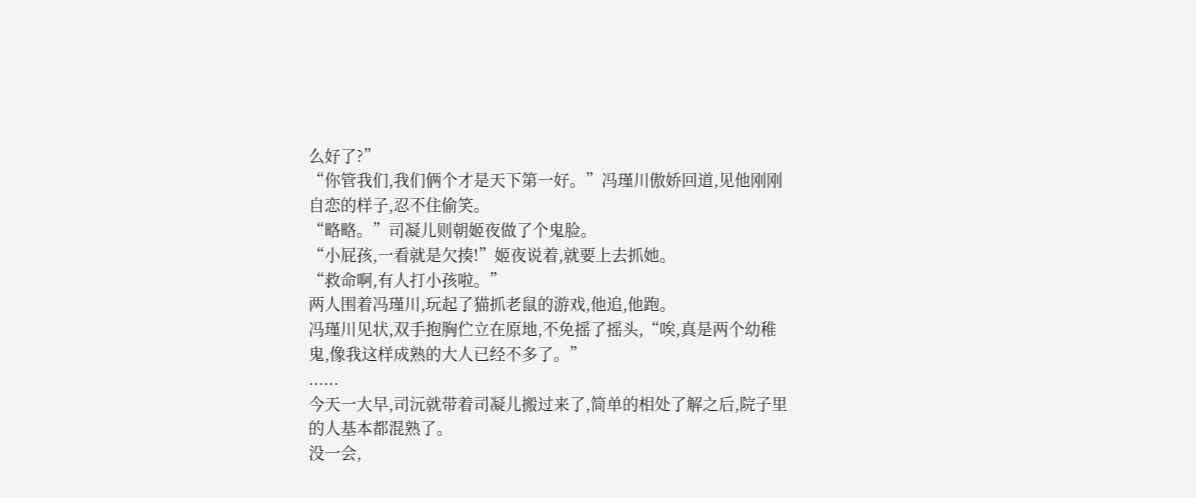么好了?”
“你管我们,我们俩个才是天下第一好。”冯瑾川傲娇回道,见他刚刚自恋的样子,忍不住偷笑。
“略略。”司凝儿则朝姬夜做了个鬼脸。
“小屁孩,一看就是欠揍!”姬夜说着,就要上去抓她。
“救命啊,有人打小孩啦。”
两人围着冯瑾川,玩起了猫抓老鼠的游戏,他追,他跑。
冯瑾川见状,双手抱胸伫立在原地,不免摇了摇头,“唉,真是两个幼稚鬼,像我这样成熟的大人已经不多了。”
......
今天一大早,司沅就带着司凝儿搬过来了,简单的相处了解之后,院子里的人基本都混熟了。
没一会,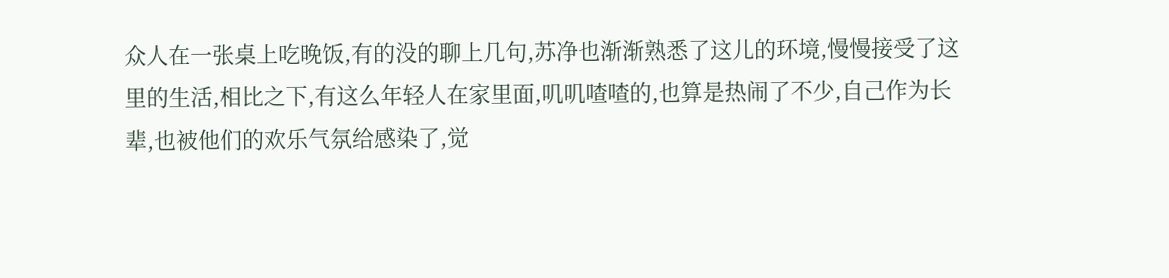众人在一张桌上吃晚饭,有的没的聊上几句,苏净也渐渐熟悉了这儿的环境,慢慢接受了这里的生活,相比之下,有这么年轻人在家里面,叽叽喳喳的,也算是热闹了不少,自己作为长辈,也被他们的欢乐气氛给感染了,觉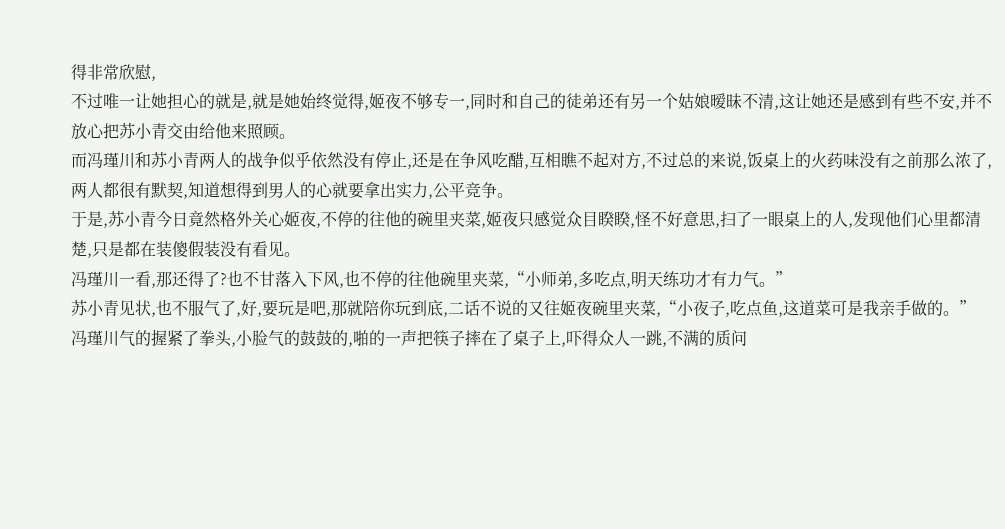得非常欣慰,
不过唯一让她担心的就是,就是她始终觉得,姬夜不够专一,同时和自己的徒弟还有另一个姑娘暧昧不清,这让她还是感到有些不安,并不放心把苏小青交由给他来照顾。
而冯瑾川和苏小青两人的战争似乎依然没有停止,还是在争风吃醋,互相瞧不起对方,不过总的来说,饭桌上的火药味没有之前那么浓了,两人都很有默契,知道想得到男人的心就要拿出实力,公平竞争。
于是,苏小青今日竟然格外关心姬夜,不停的往他的碗里夹菜,姬夜只感觉众目睽睽,怪不好意思,扫了一眼桌上的人,发现他们心里都清楚,只是都在装傻假装没有看见。
冯瑾川一看,那还得了?也不甘落入下风,也不停的往他碗里夹菜,“小师弟,多吃点,明天练功才有力气。”
苏小青见状,也不服气了,好,要玩是吧,那就陪你玩到底,二话不说的又往姬夜碗里夹菜,“小夜子,吃点鱼,这道菜可是我亲手做的。”
冯瑾川气的握紧了拳头,小脸气的鼓鼓的,啪的一声把筷子摔在了桌子上,吓得众人一跳,不满的质问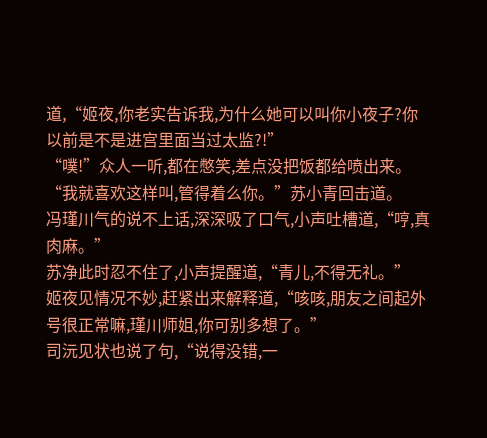道,“姬夜,你老实告诉我,为什么她可以叫你小夜子?你以前是不是进宫里面当过太监?!”
“噗!”众人一听,都在憋笑,差点没把饭都给喷出来。
“我就喜欢这样叫,管得着么你。”苏小青回击道。
冯瑾川气的说不上话,深深吸了口气,小声吐槽道,“哼,真肉麻。”
苏净此时忍不住了,小声提醒道,“青儿,不得无礼。”
姬夜见情况不妙,赶紧出来解释道,“咳咳,朋友之间起外号很正常嘛,瑾川师姐,你可别多想了。”
司沅见状也说了句,“说得没错,一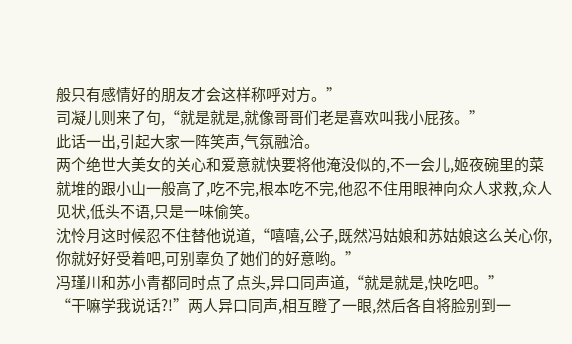般只有感情好的朋友才会这样称呼对方。”
司凝儿则来了句,“就是就是,就像哥哥们老是喜欢叫我小屁孩。”
此话一出,引起大家一阵笑声,气氛融洽。
两个绝世大美女的关心和爱意就快要将他淹没似的,不一会儿,姬夜碗里的菜就堆的跟小山一般高了,吃不完,根本吃不完,他忍不住用眼神向众人求救,众人见状,低头不语,只是一味偷笑。
沈怜月这时候忍不住替他说道,“嘻嘻,公子,既然冯姑娘和苏姑娘这么关心你,你就好好受着吧,可别辜负了她们的好意哟。”
冯瑾川和苏小青都同时点了点头,异口同声道,“就是就是,快吃吧。”
“干嘛学我说话?!”两人异口同声,相互瞪了一眼,然后各自将脸别到一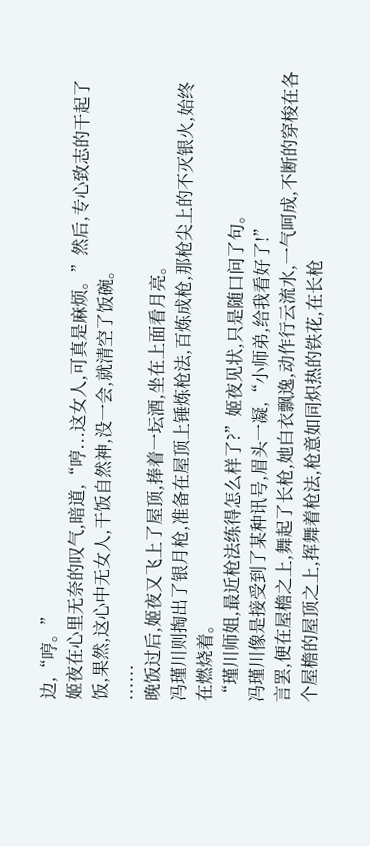边,“哼。”
姬夜在心里无奈的叹气,暗道,“哼...这女人,可真是麻烦。”然后,专心致志的干起了饭,果然,这心中无女人,干饭自然神,没一会,就清空了饭碗。
......
晚饭过后,姬夜又飞上了屋顶,捧着一坛酒,坐在上面看月亮。
冯瑾川则掏出了银月枪,准备在屋顶上锤炼枪法,百炼成枪,那枪尖上的不灭银火,始终在燃烧着。
“瑾川师姐,最近枪法练得怎么样了?”姬夜见状,只是随口问了句。
冯瑾川像是接受到了某种讯号,眉头一凝,“小师弟,给我看好了!”
言罢,便在屋檐之上,舞起了长枪,她白衣飘逸,动作行云流水,一气呵成,不断的穿梭在各个屋檐的屋顶之上,挥舞着枪法,枪意如同炽热的铁花,在长枪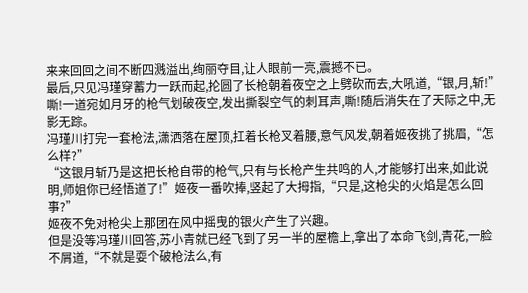来来回回之间不断四溅溢出,绚丽夺目,让人眼前一亮,震撼不已。
最后,只见冯瑾穿蓄力一跃而起,抡圆了长枪朝着夜空之上劈砍而去,大吼道,“银,月,斩!”
嘶!一道宛如月牙的枪气划破夜空,发出撕裂空气的刺耳声,嘶!随后消失在了天际之中,无影无踪。
冯瑾川打完一套枪法,潇洒落在屋顶,扛着长枪叉着腰,意气风发,朝着姬夜挑了挑眉,“怎么样?”
“这银月斩乃是这把长枪自带的枪气,只有与长枪产生共鸣的人,才能够打出来,如此说明,师姐你已经悟道了!”姬夜一番吹捧,竖起了大拇指,“只是,这枪尖的火焰是怎么回事?”
姬夜不免对枪尖上那团在风中摇曳的银火产生了兴趣。
但是没等冯瑾川回答,苏小青就已经飞到了另一半的屋檐上,拿出了本命飞剑,青花,一脸不屑道,“不就是耍个破枪法么,有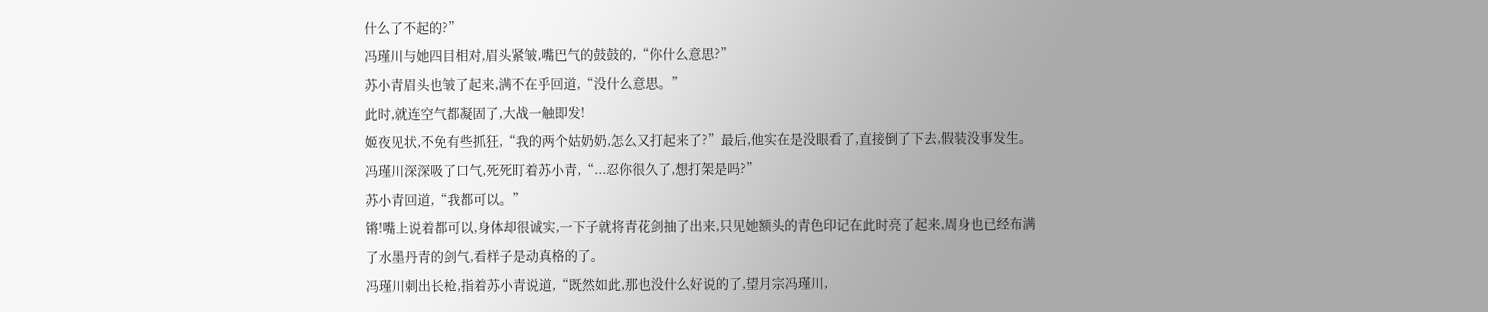什么了不起的?”
冯瑾川与她四目相对,眉头紧皱,嘴巴气的鼓鼓的,“你什么意思?”
苏小青眉头也皱了起来,满不在乎回道,“没什么意思。”
此时,就连空气都凝固了,大战一触即发!
姬夜见状,不免有些抓狂,“我的两个姑奶奶,怎么又打起来了?”最后,他实在是没眼看了,直接倒了下去,假装没事发生。
冯瑾川深深吸了口气,死死盯着苏小青,“...忍你很久了,想打架是吗?”
苏小青回道,“我都可以。”
锵!嘴上说着都可以,身体却很诚实,一下子就将青花剑抽了出来,只见她额头的青色印记在此时亮了起来,周身也已经布满了水墨丹青的剑气,看样子是动真格的了。
冯瑾川刺出长枪,指着苏小青说道,“既然如此,那也没什么好说的了,望月宗冯瑾川,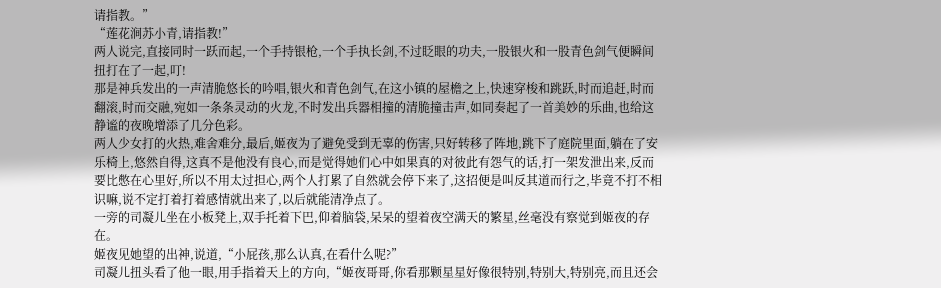请指教。”
“莲花涧苏小青,请指教!”
两人说完,直接同时一跃而起,一个手持银枪,一个手执长剑,不过眨眼的功夫,一股银火和一股青色剑气便瞬间扭打在了一起,叮!
那是神兵发出的一声清脆悠长的吟唱,银火和青色剑气,在这小镇的屋檐之上,快速穿梭和跳跃,时而追赶,时而翻滚,时而交融,宛如一条条灵动的火龙,不时发出兵器相撞的清脆撞击声,如同奏起了一首美妙的乐曲,也给这静谧的夜晚增添了几分色彩。
两人少女打的火热,难舍难分,最后,姬夜为了避免受到无辜的伤害,只好转移了阵地,跳下了庭院里面,躺在了安乐椅上,悠然自得,这真不是他没有良心,而是觉得她们心中如果真的对彼此有怨气的话,打一架发泄出来,反而要比憋在心里好,所以不用太过担心,两个人打累了自然就会停下来了,这招便是叫反其道而行之,毕竟不打不相识嘛,说不定打着打着感情就出来了,以后就能清净点了。
一旁的司凝儿坐在小板凳上,双手托着下巴,仰着脑袋,呆呆的望着夜空满天的繁星,丝毫没有察觉到姬夜的存在。
姬夜见她望的出神,说道,“小屁孩,那么认真,在看什么呢?”
司凝儿扭头看了他一眼,用手指着天上的方向,“姬夜哥哥,你看那颗星星好像很特别,特别大,特别亮,而且还会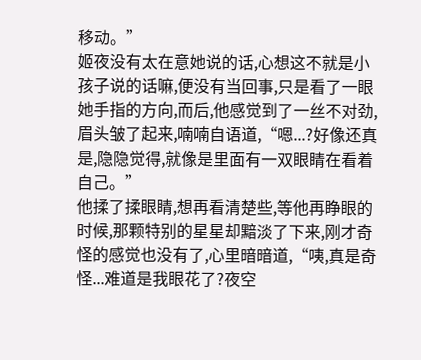移动。”
姬夜没有太在意她说的话,心想这不就是小孩子说的话嘛,便没有当回事,只是看了一眼她手指的方向,而后,他感觉到了一丝不对劲,眉头皱了起来,喃喃自语道,“嗯...?好像还真是,隐隐觉得,就像是里面有一双眼睛在看着自己。”
他揉了揉眼睛,想再看清楚些,等他再睁眼的时候,那颗特别的星星却黯淡了下来,刚才奇怪的感觉也没有了,心里暗暗道,“咦,真是奇怪...难道是我眼花了?夜空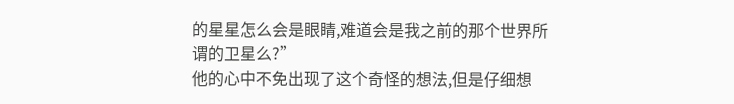的星星怎么会是眼睛,难道会是我之前的那个世界所谓的卫星么?”
他的心中不免出现了这个奇怪的想法,但是仔细想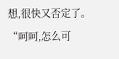想,很快又否定了。
“呵呵,怎么可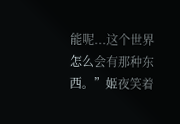能呢...这个世界怎么会有那种东西。”姬夜笑着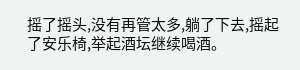摇了摇头,没有再管太多,躺了下去,摇起了安乐椅,举起酒坛继续喝酒。